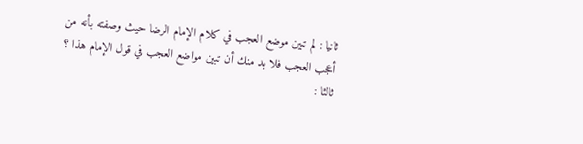ثانيا : لم تبين موضع العجب في كلام الإمام الرضا حيث وصفته بأنه من
أعجب العجب فلا بد منك أن تبين مواضع العجب في قول الإمام هذا ؟
ثالثا :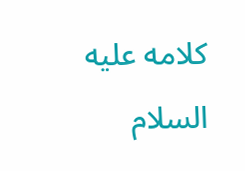كلامه عليه السلام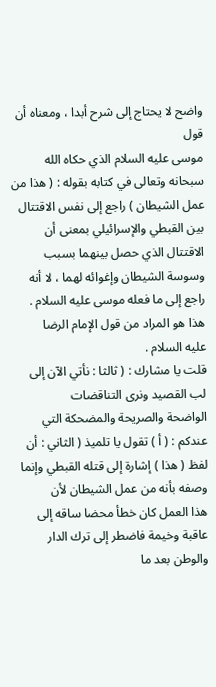واضح لا يحتاج إلى شرح أبدا ، ومعناه أن قول
موسى عليه السلام الذي حكاه الله سبحانه وتعالى في كتابه بقوله : ( هذا من
عمل الشيطان ) راجع إلى نفس الاقتتال بين القبطي والإسرائيلي بمعنى أن
الاقتتال الذي حصل بينهما بسبب وسوسة الشيطان وإغوائه لهما ، لا أنه
راجع إلى ما فعله موسى عليه السلام . هذا هو المراد من قول الإمام الرضا
عليه السلام .
قلت يا مشارك : ( ثالثا : نأتي الآن إلى لب القصيد ونرى التناقضات
الواضحة والصريحة والمضحكة التي عندكم : ( أ ) تقول يا تلميذ ( الثاني : أن
لفظ ( هذا ) إشارة إلى قتله القبطي وإنما وصفه بأنه من عمل الشيطان لأن
هذا العمل كان خطأ محضا ساقه إلى عاقبة وخيمة فاضطر إلى ترك الدار
والوطن بعد ما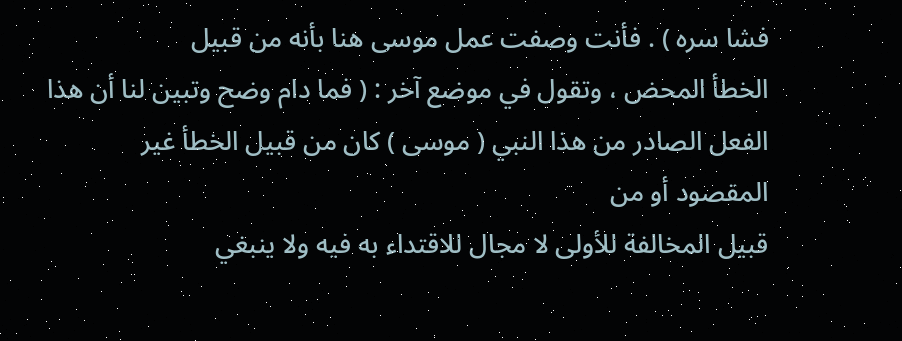فشا سره ) . فأنت وصفت عمل موسى هنا بأنه من قبيل
الخطأ المحض ، وتقول في موضع آخر : ( فما دام وضح وتبين لنا أن هذا
الفعل الصادر من هذا النبي ( موسى ) كان من قبيل الخطأ غير المقصود أو من
قبيل المخالفة للأولى لا مجال للاقتداء به فيه ولا ينبغي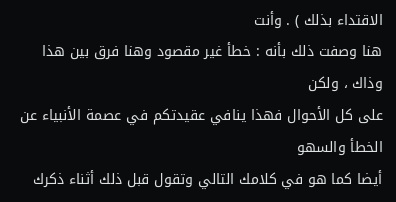الاقتداء بذلك ) . وأنت
هنا وصفت ذلك بأنه : خطأ غير مقصود وهنا فرق بين هذا وذاك ، ولكن
على كل الأحوال فهذا ينافي عقيدتكم في عصمة الأنبياء عن الخطأ والسهو
أيضا كما هو في كلامك التالي وتقول قبل ذلك أثناء ذكرك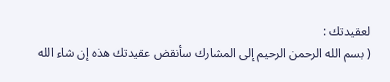لعقيدتك :
( بسم الله الرحمن الرحيم إلى المشارك سأنقض عقيدتك هذه إن شاء الله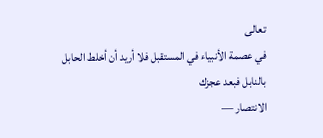تعالى
في عصمة الأنبياء في المستقبل فلا أريد أن أخلط الحابل بالنابل فبعد عجزك
الانتصار —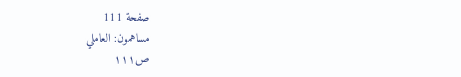صفحة 111
مساهمون: العاملي
ص١١١